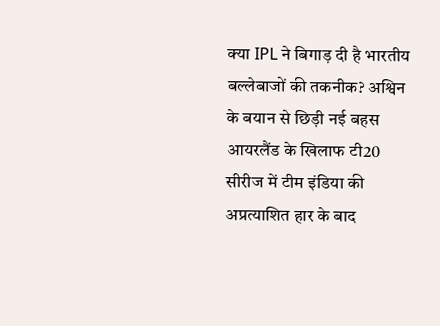क्या IPL ने बिगाड़ दी है भारतीय बल्लेबाजों की तकनीक? अश्विन के बयान से छिड़ी नई बहस
आयरलैंड के खिलाफ टी20 सीरीज में टीम इंडिया की अप्रत्याशित हार के बाद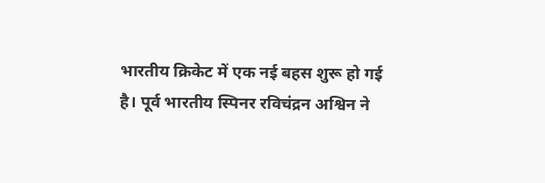भारतीय क्रिकेट में एक नई बहस शुरू हो गई है। पूर्व भारतीय स्पिनर रविचंद्रन अश्विन ने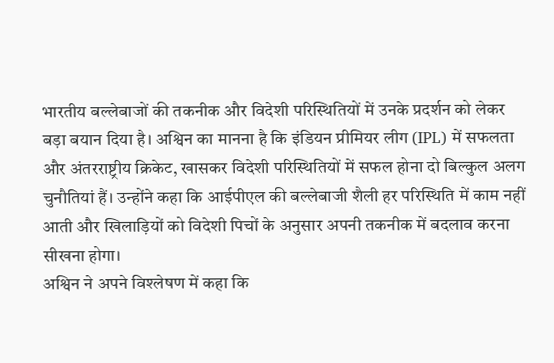भारतीय बल्लेबाजों की तकनीक और विदेशी परिस्थितियों में उनके प्रदर्शन को लेकर बड़ा बयान दिया है। अश्विन का मानना है कि इंडियन प्रीमियर लीग (IPL) में सफलता और अंतरराष्ट्रीय क्रिकेट, खासकर विदेशी परिस्थितियों में सफल होना दो बिल्कुल अलग चुनौतियां हैं। उन्होंने कहा कि आईपीएल की बल्लेबाजी शैली हर परिस्थिति में काम नहीं आती और खिलाड़ियों को विदेशी पिचों के अनुसार अपनी तकनीक में बदलाव करना सीखना होगा।
अश्विन ने अपने विश्लेषण में कहा कि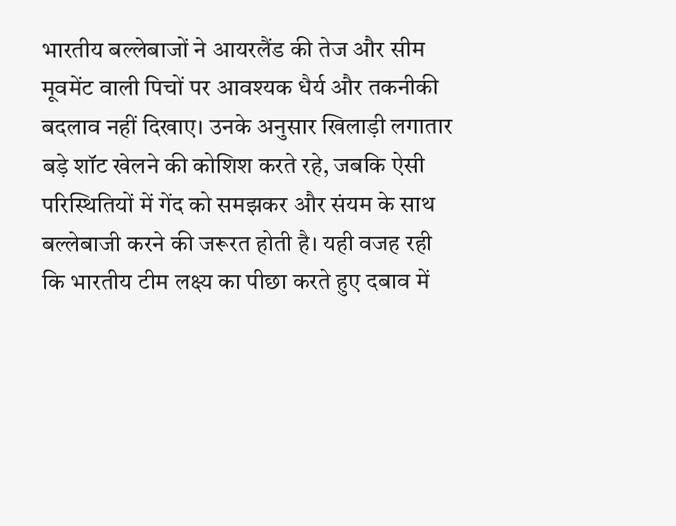भारतीय बल्लेबाजों ने आयरलैंड की तेज और सीम मूवमेंट वाली पिचों पर आवश्यक धैर्य और तकनीकी बदलाव नहीं दिखाए। उनके अनुसार खिलाड़ी लगातार बड़े शॉट खेलने की कोशिश करते रहे, जबकि ऐसी परिस्थितियों में गेंद को समझकर और संयम के साथ बल्लेबाजी करने की जरूरत होती है। यही वजह रही कि भारतीय टीम लक्ष्य का पीछा करते हुए दबाव में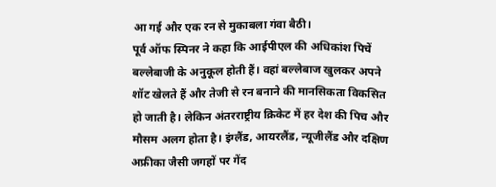आ गई और एक रन से मुकाबला गंवा बैठी।
पूर्व ऑफ स्पिनर ने कहा कि आईपीएल की अधिकांश पिचें बल्लेबाजी के अनुकूल होती हैं। वहां बल्लेबाज खुलकर अपने शॉट खेलते हैं और तेजी से रन बनाने की मानसिकता विकसित हो जाती है। लेकिन अंतरराष्ट्रीय क्रिकेट में हर देश की पिच और मौसम अलग होता है। इंग्लैंड, आयरलैंड, न्यूजीलैंड और दक्षिण अफ्रीका जैसी जगहों पर गेंद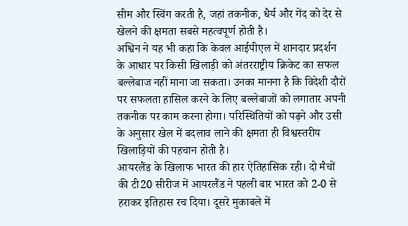सीम और स्विंग करती है, जहां तकनीक, धैर्य और गेंद को देर से खेलने की क्षमता सबसे महत्वपूर्ण होती है।
अश्विन ने यह भी कहा कि केवल आईपीएल में शानदार प्रदर्शन के आधार पर किसी खिलाड़ी को अंतरराष्ट्रीय क्रिकेट का सफल बल्लेबाज नहीं माना जा सकता। उनका मानना है कि विदेशी दौरों पर सफलता हासिल करने के लिए बल्लेबाजों को लगातार अपनी तकनीक पर काम करना होगा। परिस्थितियों को पढ़ने और उसी के अनुसार खेल में बदलाव लाने की क्षमता ही विश्वस्तरीय खिलाड़ियों की पहचान होती है।
आयरलैंड के खिलाफ भारत की हार ऐतिहासिक रही। दो मैचों की टी20 सीरीज में आयरलैंड ने पहली बार भारत को 2-0 से हराकर इतिहास रच दिया। दूसरे मुकाबले में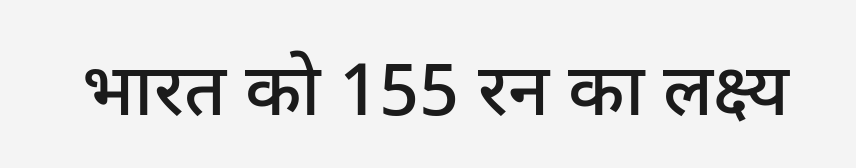भारत को 155 रन का लक्ष्य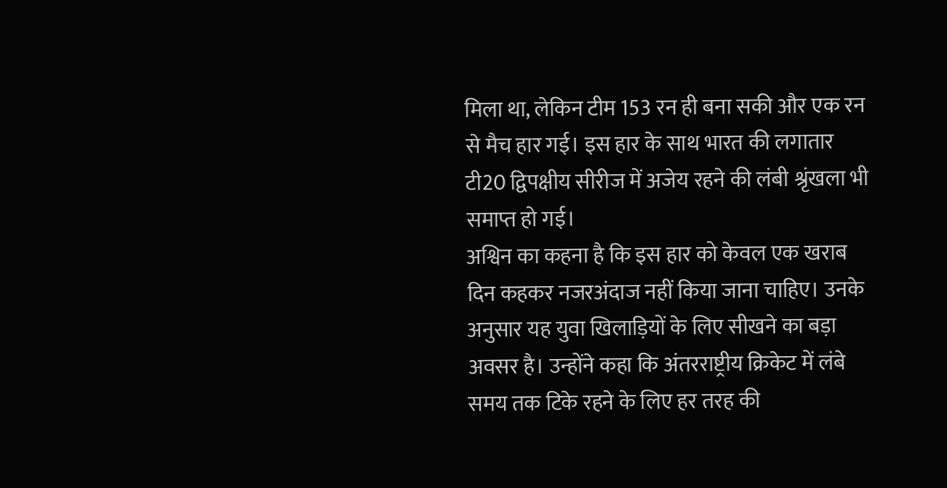मिला था, लेकिन टीम 153 रन ही बना सकी और एक रन से मैच हार गई। इस हार के साथ भारत की लगातार टी20 द्विपक्षीय सीरीज में अजेय रहने की लंबी श्रृंखला भी समाप्त हो गई।
अश्विन का कहना है कि इस हार को केवल एक खराब दिन कहकर नजरअंदाज नहीं किया जाना चाहिए। उनके अनुसार यह युवा खिलाड़ियों के लिए सीखने का बड़ा अवसर है। उन्होंने कहा कि अंतरराष्ट्रीय क्रिकेट में लंबे समय तक टिके रहने के लिए हर तरह की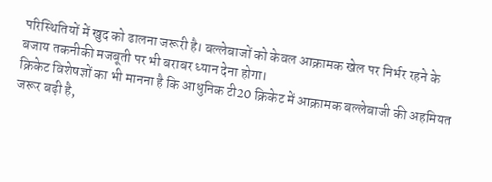परिस्थितियों में खुद को ढालना जरूरी है। बल्लेबाजों को केवल आक्रामक खेल पर निर्भर रहने के बजाय तकनीकी मजबूती पर भी बराबर ध्यान देना होगा।
क्रिकेट विशेषज्ञों का भी मानना है कि आधुनिक टी20 क्रिकेट में आक्रामक बल्लेबाजी की अहमियत जरूर बढ़ी है,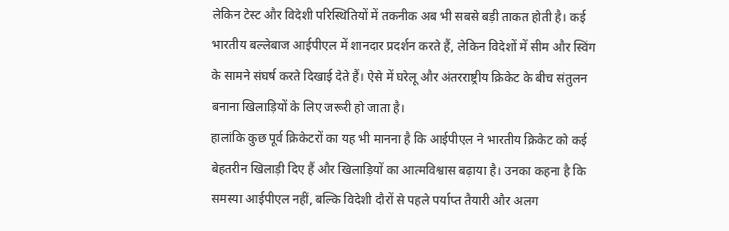लेकिन टेस्ट और विदेशी परिस्थितियों में तकनीक अब भी सबसे बड़ी ताकत होती है। कई भारतीय बल्लेबाज आईपीएल में शानदार प्रदर्शन करते हैं, लेकिन विदेशों में सीम और स्विंग के सामने संघर्ष करते दिखाई देते हैं। ऐसे में घरेलू और अंतरराष्ट्रीय क्रिकेट के बीच संतुलन बनाना खिलाड़ियों के लिए जरूरी हो जाता है।
हालांकि कुछ पूर्व क्रिकेटरों का यह भी मानना है कि आईपीएल ने भारतीय क्रिकेट को कई बेहतरीन खिलाड़ी दिए हैं और खिलाड़ियों का आत्मविश्वास बढ़ाया है। उनका कहना है कि समस्या आईपीएल नहीं, बल्कि विदेशी दौरों से पहले पर्याप्त तैयारी और अलग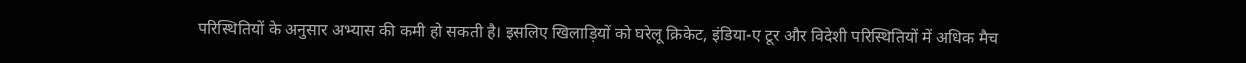परिस्थितियों के अनुसार अभ्यास की कमी हो सकती है। इसलिए खिलाड़ियों को घरेलू क्रिकेट, इंडिया-ए टूर और विदेशी परिस्थितियों में अधिक मैच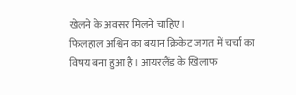खेलने के अवसर मिलने चाहिए।
फिलहाल अश्विन का बयान क्रिकेट जगत में चर्चा का विषय बना हुआ है। आयरलैंड के खिलाफ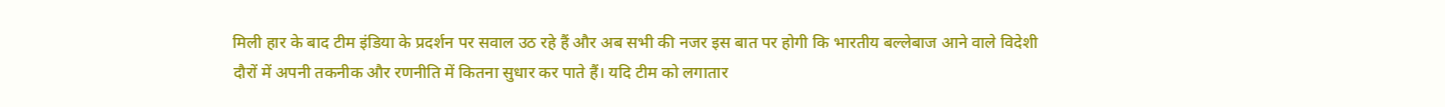मिली हार के बाद टीम इंडिया के प्रदर्शन पर सवाल उठ रहे हैं और अब सभी की नजर इस बात पर होगी कि भारतीय बल्लेबाज आने वाले विदेशी दौरों में अपनी तकनीक और रणनीति में कितना सुधार कर पाते हैं। यदि टीम को लगातार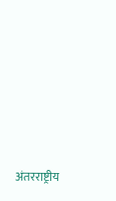अंतरराष्ट्रीय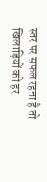स्तर पर सफल रहना है तो खिलाड़ियों को हर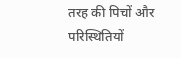तरह की पिचों और परिस्थितियों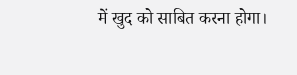में खुद को साबित करना होगा।